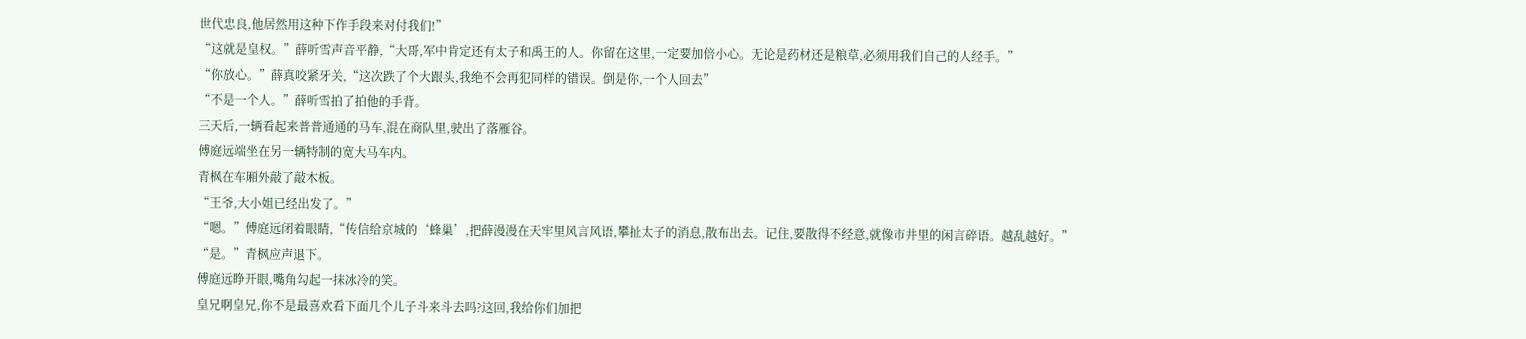世代忠良,他居然用这种下作手段来对付我们!”
“这就是皇权。”薛听雪声音平静,“大哥,军中肯定还有太子和禹王的人。你留在这里,一定要加倍小心。无论是药材还是粮草,必须用我们自己的人经手。”
“你放心。”薛真咬紧牙关,“这次跌了个大跟头,我绝不会再犯同样的错误。倒是你,一个人回去”
“不是一个人。”薛听雪拍了拍他的手背。
三天后,一辆看起来普普通通的马车,混在商队里,驶出了落雁谷。
傅庭远端坐在另一辆特制的宽大马车内。
青枫在车厢外敲了敲木板。
“王爷,大小姐已经出发了。”
“嗯。”傅庭远闭着眼睛,“传信给京城的‘蜂巢’,把薛漫漫在天牢里风言风语,攀扯太子的消息,散布出去。记住,要散得不经意,就像市井里的闲言碎语。越乱越好。”
“是。”青枫应声退下。
傅庭远睁开眼,嘴角勾起一抹冰冷的笑。
皇兄啊皇兄,你不是最喜欢看下面几个儿子斗来斗去吗?这回,我给你们加把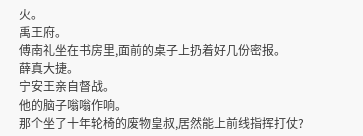火。
禹王府。
傅南礼坐在书房里,面前的桌子上扔着好几份密报。
薛真大捷。
宁安王亲自督战。
他的脑子嗡嗡作响。
那个坐了十年轮椅的废物皇叔,居然能上前线指挥打仗?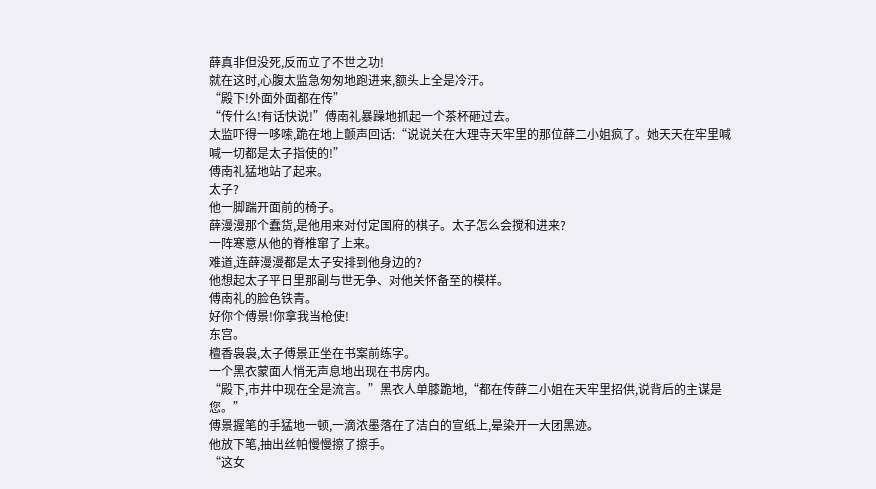薛真非但没死,反而立了不世之功!
就在这时,心腹太监急匆匆地跑进来,额头上全是冷汗。
“殿下!外面外面都在传”
“传什么!有话快说!”傅南礼暴躁地抓起一个茶杯砸过去。
太监吓得一哆嗦,跪在地上颤声回话:“说说关在大理寺天牢里的那位薛二小姐疯了。她天天在牢里喊喊一切都是太子指使的!”
傅南礼猛地站了起来。
太子?
他一脚踹开面前的椅子。
薛漫漫那个蠢货,是他用来对付定国府的棋子。太子怎么会搅和进来?
一阵寒意从他的脊椎窜了上来。
难道,连薛漫漫都是太子安排到他身边的?
他想起太子平日里那副与世无争、对他关怀备至的模样。
傅南礼的脸色铁青。
好你个傅景!你拿我当枪使!
东宫。
檀香袅袅,太子傅景正坐在书案前练字。
一个黑衣蒙面人悄无声息地出现在书房内。
“殿下,市井中现在全是流言。”黑衣人单膝跪地,“都在传薛二小姐在天牢里招供,说背后的主谋是您。”
傅景握笔的手猛地一顿,一滴浓墨落在了洁白的宣纸上,晕染开一大团黑迹。
他放下笔,抽出丝帕慢慢擦了擦手。
“这女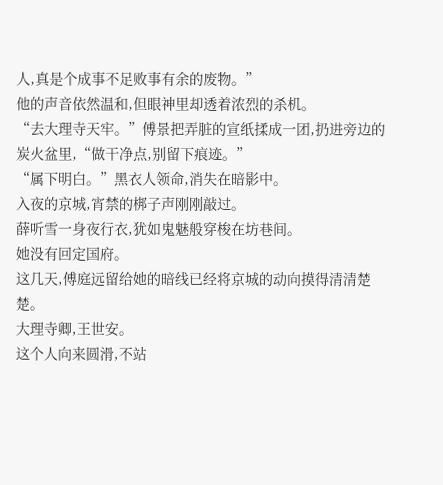人,真是个成事不足败事有余的废物。”
他的声音依然温和,但眼神里却透着浓烈的杀机。
“去大理寺天牢。”傅景把弄脏的宣纸揉成一团,扔进旁边的炭火盆里,“做干净点,别留下痕迹。”
“属下明白。”黑衣人领命,消失在暗影中。
入夜的京城,宵禁的梆子声刚刚敲过。
薛听雪一身夜行衣,犹如鬼魅般穿梭在坊巷间。
她没有回定国府。
这几天,傅庭远留给她的暗线已经将京城的动向摸得清清楚楚。
大理寺卿,王世安。
这个人向来圆滑,不站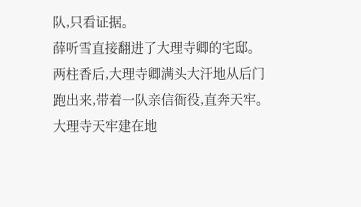队,只看证据。
薛听雪直接翻进了大理寺卿的宅邸。
两柱香后,大理寺卿满头大汗地从后门跑出来,带着一队亲信衙役,直奔天牢。
大理寺天牢建在地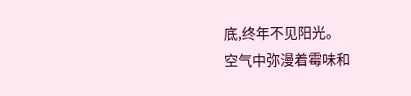底,终年不见阳光。
空气中弥漫着霉味和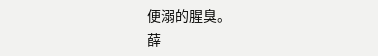便溺的腥臭。
薛